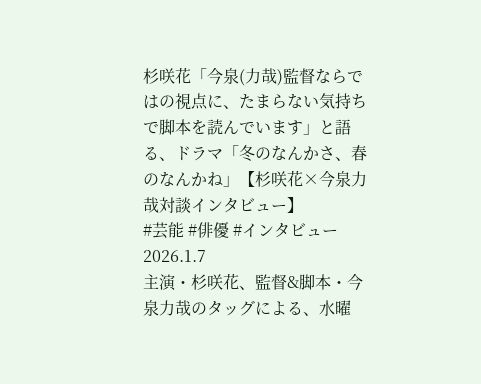杉咲花「今泉(力哉)監督ならではの視点に、たまらない気持ちで脚本を読んでいます」と語る、ドラマ「冬のなんかさ、春のなんかね」【杉咲花×今泉力哉対談インタビュー】
#芸能 #俳優 #インタビュー 2026.1.7
主演・杉咲花、監督&脚本・今泉力哉のタッグによる、水曜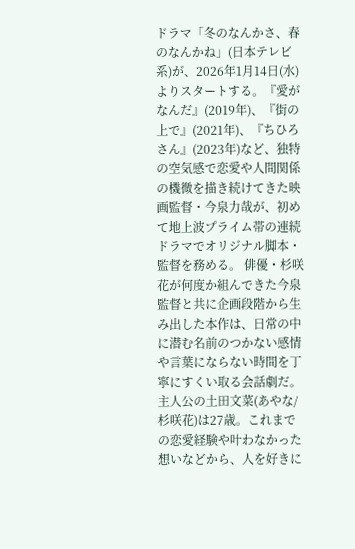ドラマ「冬のなんかさ、春のなんかね」(日本テレビ系)が、2026年1月14日(水)よりスタートする。『愛がなんだ』(2019年)、『街の上で』(2021年)、『ちひろさん』(2023年)など、独特の空気感で恋愛や人間関係の機微を描き続けてきた映画監督・今泉力哉が、初めて地上波プライム帯の連続ドラマでオリジナル脚本・監督を務める。 俳優・杉咲花が何度か組んできた今泉監督と共に企画段階から生み出した本作は、日常の中に潜む名前のつかない感情や言葉にならない時間を丁寧にすくい取る会話劇だ。 主人公の土田文菜(あやな/杉咲花)は27歳。これまでの恋愛経験や叶わなかった想いなどから、人を好きに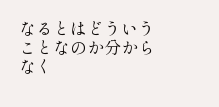なるとはどういうことなのか分からなく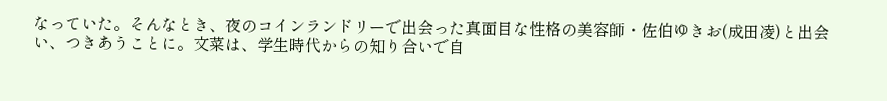なっていた。そんなとき、夜のコインランドリーで出会った真面目な性格の美容師・佐伯ゆきお(成田凌)と出会い、つきあうことに。文菜は、学生時代からの知り合いで自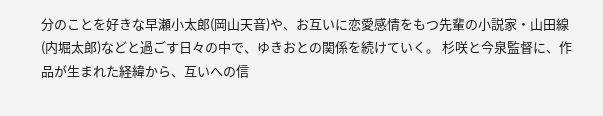分のことを好きな早瀬小太郎(岡山天音)や、お互いに恋愛感情をもつ先輩の小説家・山田線(内堀太郎)などと過ごす日々の中で、ゆきおとの関係を続けていく。 杉咲と今泉監督に、作品が生まれた経緯から、互いへの信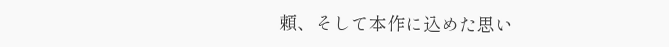頼、そして本作に込めた思い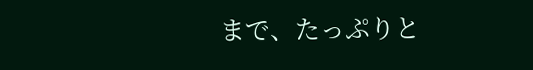まで、たっぷりと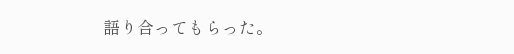語り合ってもらった。